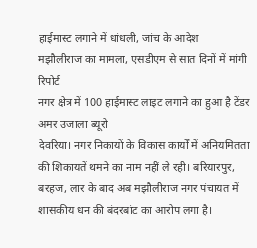हाईमास्ट लगाने में धांधली, जांच के आदेश
मझौलीराज का मामला, एसडीएम से सात दिनों में मांगी रिपोर्ट
नगर क्षेत्र में 100 हाईमास्ट लाइट लगाने का हुआ है टेंडर
अमर उजाला ब्यूरो
देवरिया। नगर निकायों के विकास कार्यों में अनियमितता की शिकायतें थमने का नाम नहीं ले रही। बरियारपुर, बरहज, लार के बाद अब मझौलीराज नगर पंचायत में शासकीय धन की बंदरबांट का आरोप लगा है।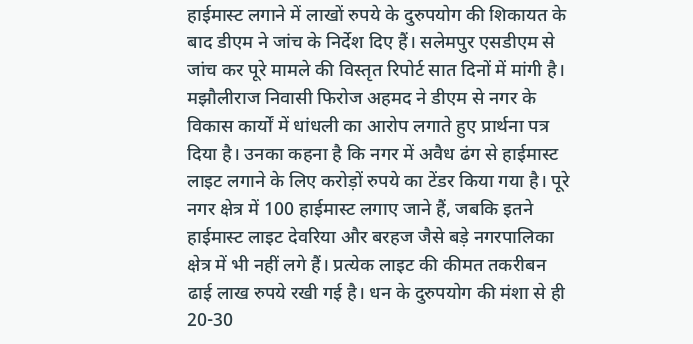हाईमास्ट लगाने में लाखों रुपये के दुरुपयोग की शिकायत के बाद डीएम ने जांच के निर्देश दिए हैं। सलेमपुर एसडीएम से जांच कर पूरे मामले की विस्तृत रिपोर्ट सात दिनों में मांगी है।
मझौलीराज निवासी फिरोज अहमद ने डीएम से नगर के विकास कार्यों में धांधली का आरोप लगाते हुए प्रार्थना पत्र दिया है। उनका कहना है कि नगर में अवैध ढंग से हाईमास्ट लाइट लगाने के लिए करोड़ों रुपये का टेंडर किया गया है। पूरे नगर क्षेत्र में 100 हाईमास्ट लगाए जाने हैं, जबकि इतने हाईमास्ट लाइट देवरिया और बरहज जैसे बड़े नगरपालिका क्षेत्र में भी नहीं लगे हैं। प्रत्येक लाइट की कीमत तकरीबन ढाई लाख रुपये रखी गई है। धन के दुरुपयोग की मंशा से ही 20-30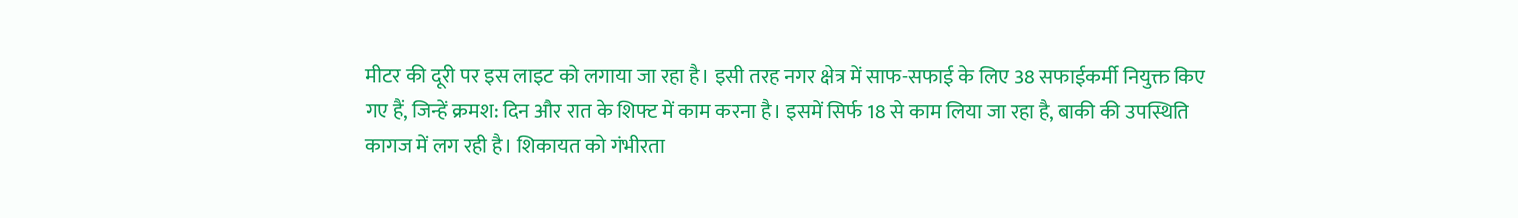मीटर की दूरी पर इस लाइट को लगाया जा रहा है। इसी तरह नगर क्षेत्र में साफ-सफाई के लिए 38 सफाईकर्मी नियुक्त किए गए हैं, जिन्हें क्रमश: दिन और रात के शिफ्ट में काम करना है। इसमें सिर्फ 18 से काम लिया जा रहा है, बाकी की उपस्थिति कागज में लग रही है। शिकायत को गंभीरता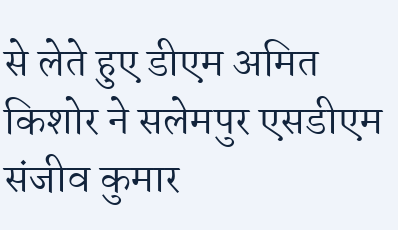से लेते हुए डीएम अमित किशोर ने सलेमपुर एसडीएम संजीव कुमार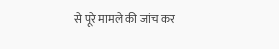से पूरे मामले की जांच कर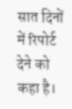सात दिनों में रिपोर्ट देने को कहा है।